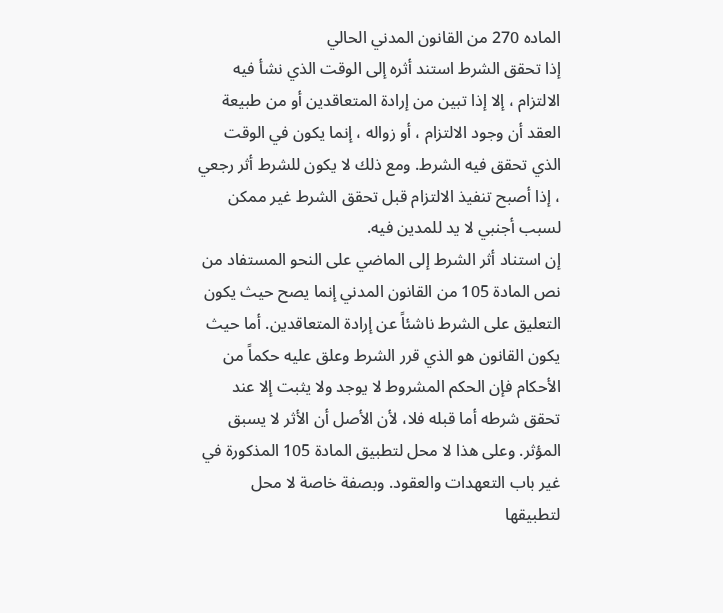الماده 270 من القانون المدني الحالي
إذا تحقق الشرط استند أثره إلى الوقت الذي نشأ فيه الالتزام ، إلا إذا تبين من إرادة المتعاقدين أو من طبيعة العقد أن وجود الالتزام ، أو زواله ، إنما يكون في الوقت الذي تحقق فيه الشرط. ومع ذلك لا يكون للشرط أثر رجعي ، إذا أصبح تنفيذ الالتزام قبل تحقق الشرط غير ممكن لسبب أجنبي لا يد للمدين فيه.
إن استناد أثر الشرط إلى الماضي على النحو المستفاد من نص المادة 105 من القانون المدني إنما يصح حيث يكون التعليق على الشرط ناشئاً عن إرادة المتعاقدين. أما حيث يكون القانون هو الذي قرر الشرط وعلق عليه حكماً من الأحكام فإن الحكم المشروط لا يوجد ولا يثبت إلا عند تحقق شرطه أما قبله فلا، لأن الأصل أن الأثر لا يسبق المؤثر. وعلى هذا لا محل لتطبيق المادة 105 المذكورة في غير باب التعهدات والعقود. وبصفة خاصة لا محل لتطبيقها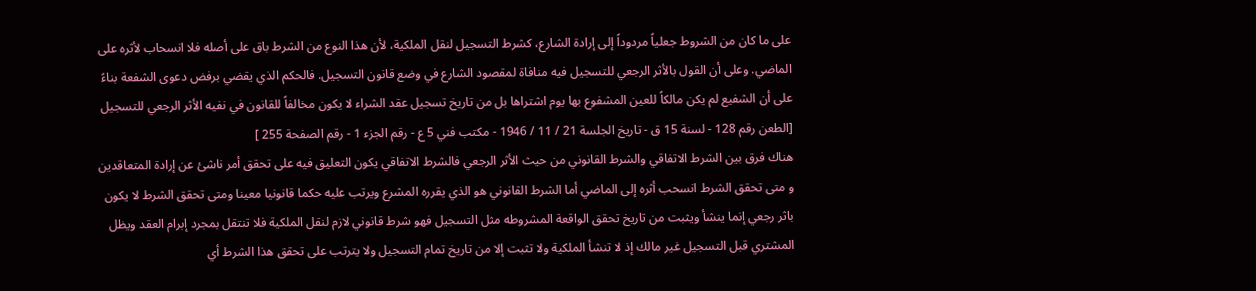على ما كان من الشروط جعلياً مردوداً إلى إرادة الشارع، كشرط التسجيل لنقل الملكية، لأن هذا النوع من الشرط باق على أصله فلا انسحاب لأثره على الماضي. وعلى أن القول بالأثر الرجعي للتسجيل فيه منافاة لمقصود الشارع في وضع قانون التسجيل. فالحكم الذي يقضي برفض دعوى الشفعة بناءً على أن الشفيع لم يكن مالكاً للعين المشفوع بها يوم اشتراها بل من تاريخ تسجيل عقد الشراء لا يكون مخالفاً للقانون في نفيه الأثر الرجعي للتسجيل [الطعن رقم 128 - لسنة 15 ق - تاريخ الجلسة 21 / 11 / 1946 - مكتب فني 5 ع - رقم الجزء 1 - رقم الصفحة 255 ]
هناك فرق بين الشرط الاتفاقي والشرط القانوني من حيث الأثر الرجعي فالشرط الاتفاقي يكون التعليق فيه على تحقق أمر ناشئ عن إرادة المتعاقدين و متى تحقق الشرط انسحب أثره إلى الماضي أما الشرط القانوني هو الذي يقرره المشرع ويرتب عليه حكما قانونيا معينا ومتى تحقق الشرط لا يكون باثر رجعي إنما ينشأ ويثبت من تاريخ تحقق الواقعة المشروطه مثل التسجيل فهو شرط قانوني لازم لنقل الملكية فلا تنتقل بمجرد إبرام العقد ويظل المشتري قبل التسجيل غير مالك إذ لا تنشأ الملكية ولا تثبت إلا من تاريخ تمام التسجيل ولا يترتب على تحقق هذا الشرط أي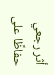أثر رجعي حفاظًا على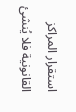استقرار المراكز القانونية فلا يُنشئ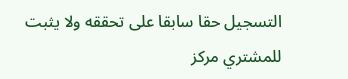التسجيل حقا سابقا على تحققه ولا يثبت للمشتري مركز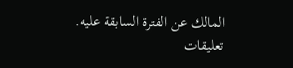المالك عن الفترة السابقة عليه.
تعليقات